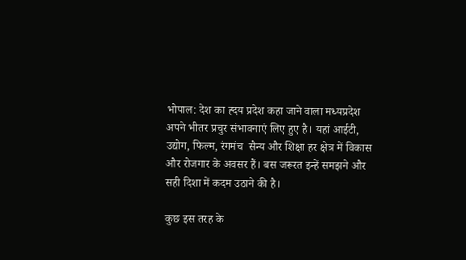भोपाल: देश का ह्दय प्रदेश कहा जाने वाला मध्यप्रदेश अपने भीतर प्रचुर संभावनाएं लिए हुए है। यहां आईटी, उद्योग, फिल्म, रंगमंच  सैन्य और शिक्षा हर क्षेत्र में विकास और रोजगार के अवसर हैं। बस जरूरत इन्हें समझने और सही दिशा में कदम उठाने की है।

कुछ इस तरह के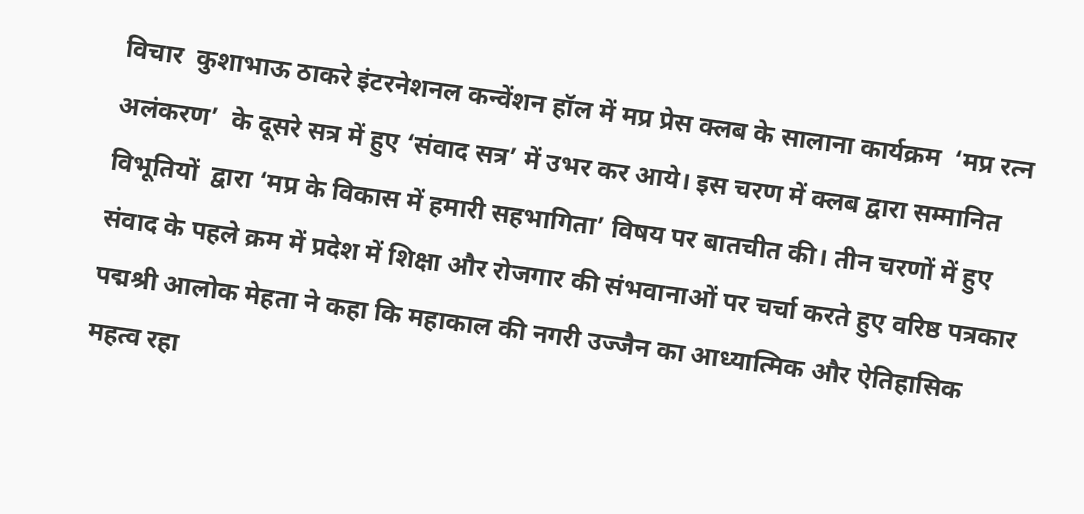विचार  कुशाभाऊ ठाकरे इंटरनेशनल कन्वेंशन हॉल में मप्र प्रेस क्लब के सालाना कार्यक्रम  ‘मप्र रत्न अलंकरण’  के दूसरे सत्र में हुए ‘संवाद सत्र’ में उभर कर आये। इस चरण में क्लब द्वारा सम्मानित विभूतियों  द्वारा ‘मप्र के विकास में हमारी सहभागिता’ विषय पर बातचीत की। तीन चरणों में हुए संवाद के पहले क्रम में प्रदेश में शिक्षा और रोजगार की संभवानाओं पर चर्चा करते हुए वरिष्ठ पत्रकार पद्मश्री आलोक मेहता ने कहा कि महाकाल की नगरी उज्जैन का आध्यात्मिक और ऐतिहासिक महत्व रहा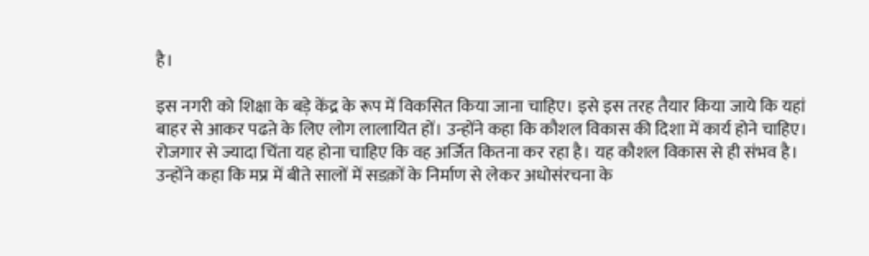है।

इस नगरी को शिक्षा के बड़े केंद्र के रूप में विकसित किया जाना चाहिए। इसे इस तरह तैयार किया जाये कि यहां बाहर से आकर पढऩे के लिए लोग लालायित हों। उन्होंने कहा कि कौशल विकास की दिशा में कार्य होने चाहिए। रोजगार से ज्यादा चिंता यह होना चाहिए कि वह अर्जित कितना कर रहा है। यह कौशल विकास से ही संभव है। उन्होंने कहा कि मप्र में बीते सालों में सडक़ों के निर्माण से लेकर अधोसंरचना के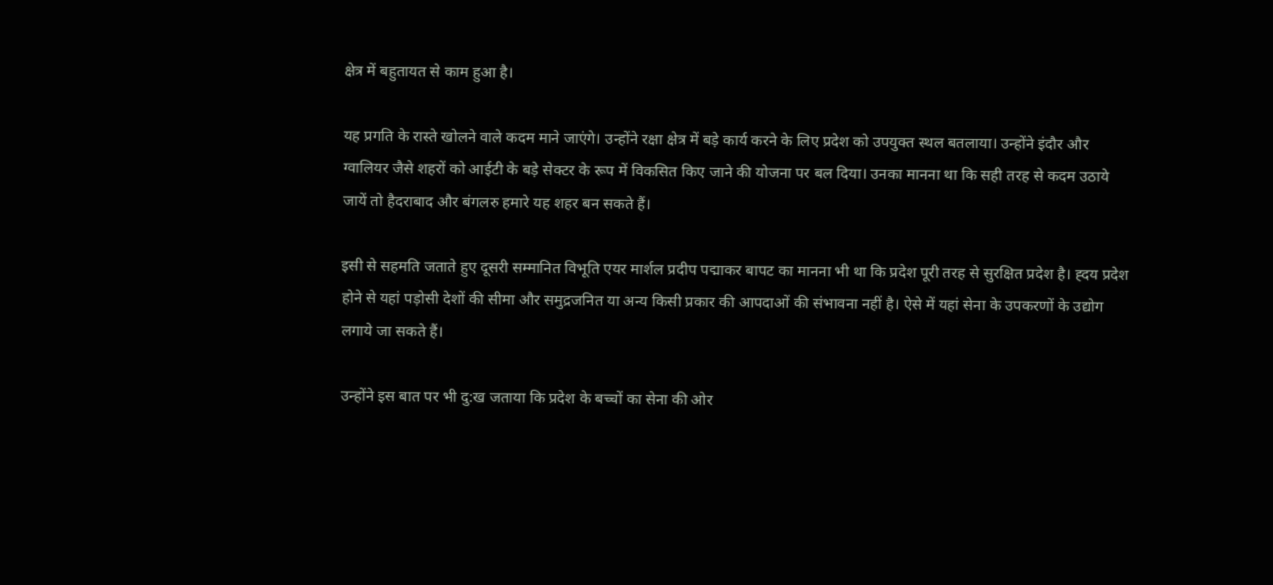क्षेत्र में बहुतायत से काम हुआ है।

यह प्रगति के रास्ते खोलने वाले कदम माने जाएंगे। उन्होंने रक्षा क्षेत्र में बड़े कार्य करने के लिए प्रदेश को उपयुक्त स्थल बतलाया। उन्होंने इंदौर और ग्वालियर जैसे शहरों को आईटी के बड़े सेक्टर के रूप में विकसित किए जाने की योजना पर बल दिया। उनका मानना था कि सही तरह से कदम उठाये जायें तो हैदराबाद और बंगलरु हमारे यह शहर बन सकते हैं।

इसी से सहमति जताते हुए दूसरी सम्मानित विभूति एयर मार्शल प्रदीप पद्माकर बापट का मानना भी था कि प्रदेश पूरी तरह से सुरक्षित प्रदेश है। ह्दय प्रदेश होने से यहां पड़ोसी देशों की सीमा और समुद्रजनित या अन्य किसी प्रकार की आपदाओं की संभावना नहीं है। ऐसे में यहां सेना के उपकरणों के उद्योग लगाये जा सकते हैं।

उन्होंने इस बात पर भी दु:ख जताया कि प्रदेश के बच्चों का सेना की ओर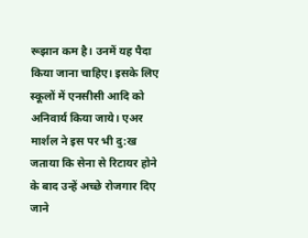रूझान कम है। उनमें यह पैदा किया जाना चाहिए। इसके लिए स्कूलों में एनसीसी आदि को अनिवार्य किया जाये। एअर मार्शल ने इस पर भी दु:ख जताया कि सेना से रिटायर होने के बाद उन्हें अच्छे रोजगार दिए जाने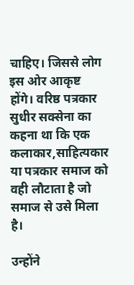चाहिए। जिससे लोग इस ओर आकृष्ट होंगे। वरिष्ठ पत्रकार सुधीर सक्सेना का कहना था कि एक कलाकार,साहित्यकार या पत्रकार समाज को वही लौटाता है जो समाज से उसे मिला है।

उन्होंने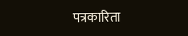पत्रकारिता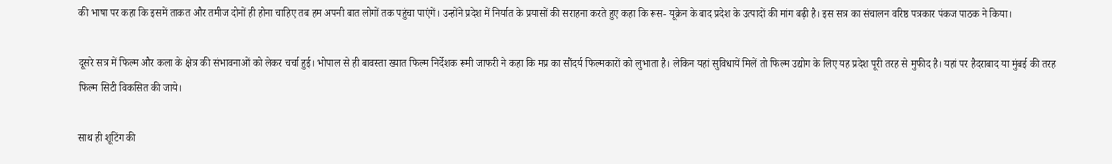की भाषा पर कहा कि इसमें ताकत और तमीज दोनों ही होना चाहिए तब हम अपनी बात लोगों तक पहुंचा पाएंगें। उन्होंने प्रदेश में निर्यात के प्रयासों की सराहना करते हुए कहा कि रूस- यूक्रेन के बाद प्रदेश के उत्पादों की मांग बढ़ी है। इस सत्र का संचालन वरिष्ठ पत्रकार पंकज पाठक ने किया।

दूसरे सत्र में फिल्म और कला के क्षेत्र की संभावनाओं को लेकर चर्चा हुई। भोपाल से ही बावस्ता ख्यात फिल्म निर्देशक रूमी जाफरी ने कहा कि मप्र का सौंदर्य फिल्मकारों को लुभाता है। लेकिन यहां सुविधायें मिलें तो फिल्म उद्योग के लिए यह प्रदेश पूरी तरह से मुफीद है। यहां पर हैदराबाद या मुंबई की तरह फिल्म सिटी विकसित की जाये।

साथ ही शूटिंग की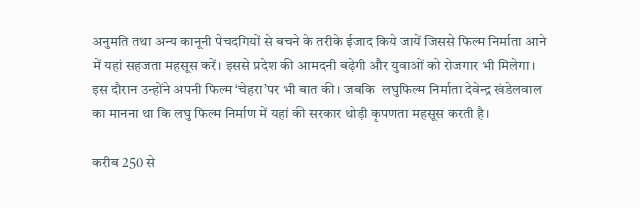अनुमति तथा अन्य कानूनी पेचदगियों से बचने के तरीके ईजाद किये जायें जिससे फिल्म निर्माता आने में यहां सहजता महसूस करें। इससे प्रदेश की आमदनी बढ़ेगी और युवाओं को रोजगार भी मिलेगा। इस दौरान उन्होंने अपनी फिल्म ‘चेहरा’पर भी बात की। जबकि  लघुफिल्म निर्माता देवेन्द्र खंडेलवाल का मानना था कि लघु फिल्म निर्माण में यहां की सरकार थोड़ी कृपणता महसूस करती है।

करीब 250 से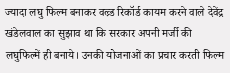ज्यादा लघु फिल्म बनाकर वल्र्ड रिकॉर्ड कायम करने वाले देवेंद्र खंडेलवाल का सुझाव था कि सरकार अपनी मर्जी की लघुफिल्में ही बनाये। उनकी योजनाओं का प्रचार करती फिल्म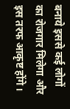बनाये इससे कई लोगों का रोजगार मिलेगा और इस तरफ आकृष्ट होंगे।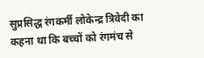सुप्रसिद्ध रंगकर्मी लोकेन्द्र त्रिवेदी का कहना था कि बच्चों को रंगमंच से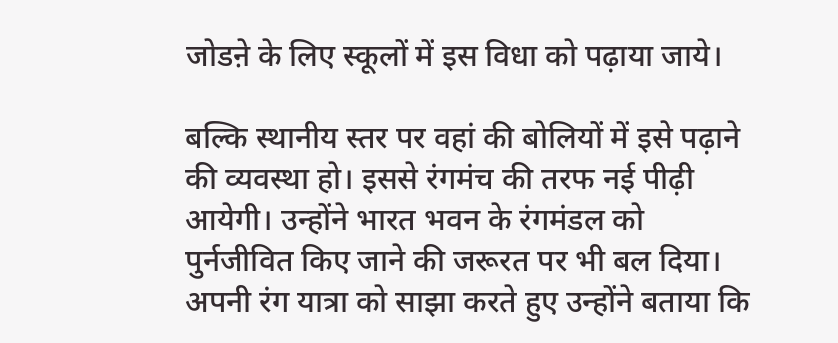जोडऩे के लिए स्कूलों में इस विधा को पढ़ाया जाये।

बल्कि स्थानीय स्तर पर वहां की बोलियों में इसे पढ़ाने की व्यवस्था हो। इससे रंगमंच की तरफ नई पीढ़ी आयेगी। उन्होंने भारत भवन के रंगमंडल को पुर्नजीवित किए जाने की जरूरत पर भी बल दिया। अपनी रंग यात्रा को साझा करते हुए उन्होंने बताया कि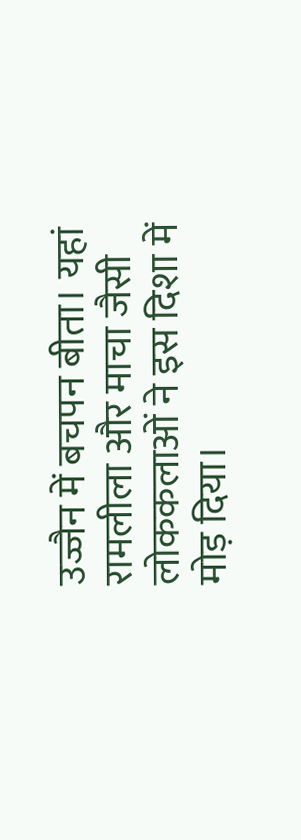उज्जैन में बचपन बीता। यहां रामलीला और माचा जैसी लोककलाओं ने इस दिशा में मोड़ दिया।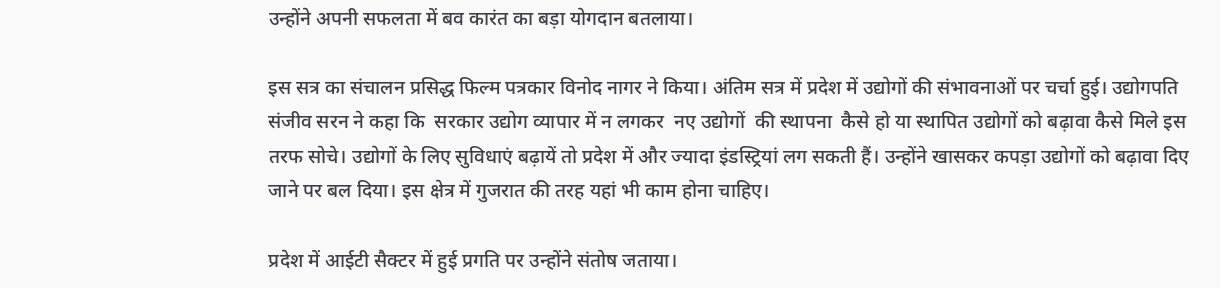उन्होंने अपनी सफलता में बव कारंत का बड़ा योगदान बतलाया।

इस सत्र का संचालन प्रसिद्ध फिल्म पत्रकार विनोद नागर ने किया। अंतिम सत्र में प्रदेश में उद्योगों की संभावनाओं पर चर्चा हुई। उद्योगपति संजीव सरन ने कहा कि  सरकार उद्योग व्यापार में न लगकर  नए उद्योगों  की स्थापना  कैसे हो या स्थापित उद्योगों को बढ़ावा कैसे मिले इस तरफ सोचे। उद्योगों के लिए सुविधाएं बढ़ायें तो प्रदेश में और ज्यादा इंडस्ट्रियां लग सकती हैं। उन्होंने खासकर कपड़ा उद्योगों को बढ़ावा दिए जाने पर बल दिया। इस क्षेत्र में गुजरात की तरह यहां भी काम होना चाहिए।

प्रदेश में आईटी सैक्टर में हुई प्रगति पर उन्होंने संतोष जताया।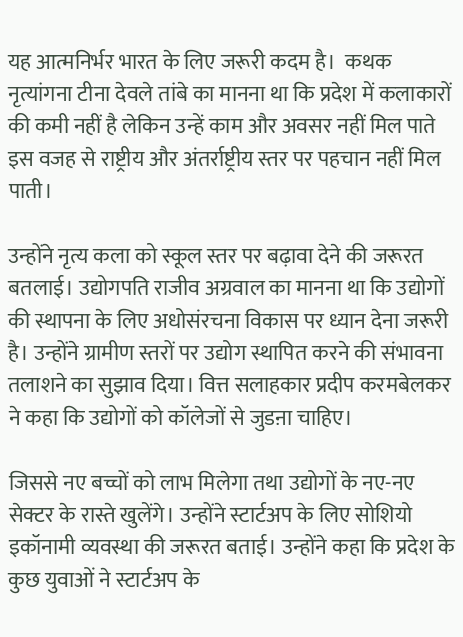यह आत्मनिर्भर भारत के लिए जरूरी कदम है।  कथक नृत्यांगना टीना देवले तांबे का मानना था कि प्रदेश में कलाकारों की कमी नहीं है लेकिन उन्हें काम और अवसर नहीं मिल पाते इस वजह से राष्ट्रीय और अंतर्राष्ट्रीय स्तर पर पहचान नहीं मिल पाती।

उन्होंने नृत्य कला को स्कूल स्तर पर बढ़ावा देने की जरूरत बतलाई। उद्योगपति राजीव अग्रवाल का मानना था कि उद्योगों की स्थापना के लिए अधोसंरचना विकास पर ध्यान देना जरूरी है। उन्होंने ग्रामीण स्तरों पर उद्योग स्थापित करने की संभावना तलाशने का सुझाव दिया। वित्त सलाहकार प्रदीप करमबेलकर ने कहा कि उद्योगों को कॉलेजों से जुडऩा चाहिए।

जिससे नए बच्चों को लाभ मिलेगा तथा उद्योगों के नए-नए  सेक्टर के रास्ते खुलेंगे। उन्होंने स्टार्टअप के लिए सोशियो इकॉनामी व्यवस्था की जरूरत बताई। उन्होंने कहा कि प्रदेश के कुछ युवाओं ने स्टार्टअप के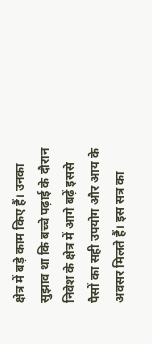क्षेत्र में बड़े काम किए हैं। उनका सुझाव था कि बच्चे पढ़ाई के दौरान निवेश के क्षेत्र में आगे बढ़ें इससे पैसों का सही उपयोग और आय के अवसर मिलते हैं। इस सत्र का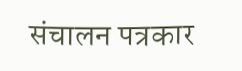संचालन पत्रकार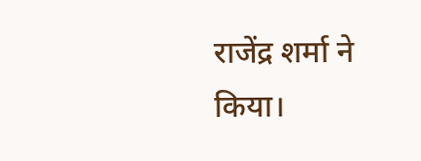राजेंद्र शर्मा ने किया।